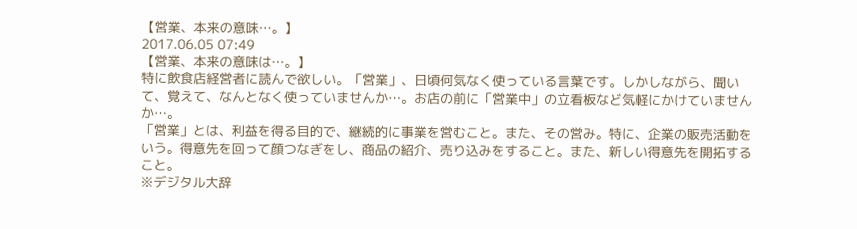【営業、本来の意味…。】
2017.06.05 07:49
【営業、本来の意味は…。】
特に飲食店経営者に読んで欲しい。「営業」、日頃何気なく使っている言葉です。しかしながら、聞いて、覚えて、なんとなく使っていませんか…。お店の前に「営業中」の立看板など気軽にかけていませんか…。
「営業」とは、利益を得る目的で、継続的に事業を営むこと。また、その営み。特に、企業の販売活動をいう。得意先を回って顔つなぎをし、商品の紹介、売り込みをすること。また、新しい得意先を開拓すること。
※デジタル大辞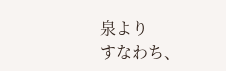泉より
すなわち、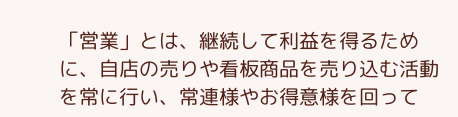「営業」とは、継続して利益を得るために、自店の売りや看板商品を売り込む活動を常に行い、常連様やお得意様を回って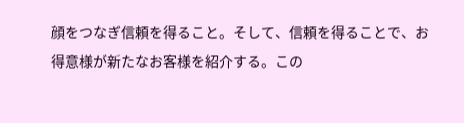顔をつなぎ信頼を得ること。そして、信頼を得ることで、お得意様が新たなお客様を紹介する。この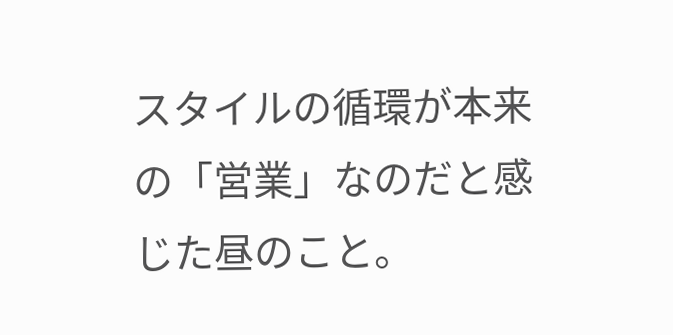スタイルの循環が本来の「営業」なのだと感じた昼のこと。